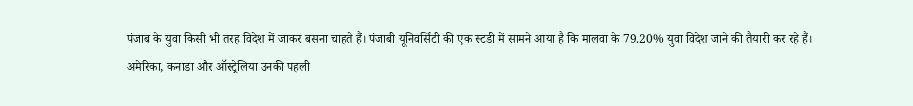पंजाब के युवा किसी भी तरह विदेश में जाकर बसना चाहते हैं। पंजाबी यूनिवर्सिटी की एक स्टडी में सामने आया है कि मालवा के 79.20% युवा विदेश जाने की तैयारी कर रहे हैं।
अमेरिका, कनाडा और ऑस्ट्रेलिया उनकी पहली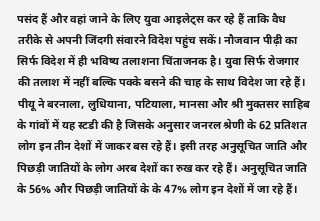पसंद हैं और वहां जाने के लिए युवा आइलेट्स कर रहे हैं ताकि वैध तरीके से अपनी जिंदगी संवारने विदेश पहुंच सकें। नौजवान पीढ़ी का सिर्फ विदेश में ही भविष्य तलाशना चिंताजनक है। युवा सिर्फ रोजगार की तलाश में नहीं बल्कि पक्के बसने की चाह के साथ विदेश जा रहे हैं।
पीयू ने बरनाला, लुधियाना, पटियाला, मानसा और श्री मुक्तसर साहिब के गांवों में यह स्टडी की है जिसके अनुसार जनरल श्रेणी के 62 प्रतिशत लोग इन तीन देशों में जाकर बस रहे हैं। इसी तरह अनुसूचित जाति और पिछड़ी जातियों के लोग अरब देशों का रुख कर रहे हैं। अनुसूचित जाति के 56% और पिछड़ी जातियों के के 47% लोग इन देशों में जा रहे हैं।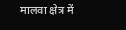मालवा क्षेत्र में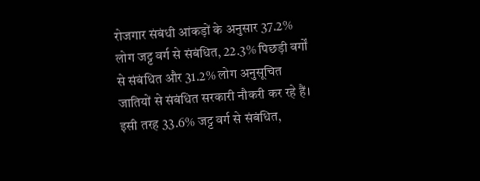रोजगार संबंधी आंकड़ों के अनुसार 37.2% लोग जट्ट वर्ग से संबंधित, 22.3% पिछड़ी वर्गों से संबंधित और 31.2% लोग अनुसूचित जातियों से संबंधित सरकारी नौकरी कर रहे हैं। इसी तरह 33.6% जट्ट वर्ग से संबंधित,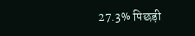27.3% पिछड़ी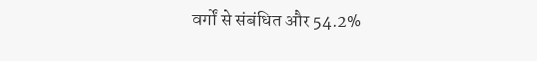वर्गों से संबंधित और 54.2%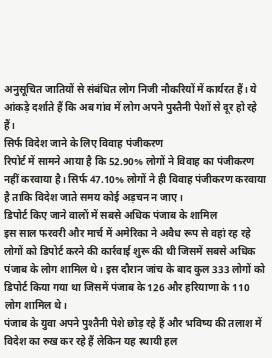अनुसूचित जातियों से संबंधित लोग निजी नौकरियों में कार्यरत हैं। ये आंकड़े दर्शाते हैं कि अब गांव में लोग अपने पुस्तैनी पेशों से दूर हो रहे हैं।
सिर्फ विदेश जाने के लिए विवाह पंजीकरण
रिपोर्ट में सामने आया है कि 52.90% लोगों ने विवाह का पंजीकरण नहीं करवाया है। सिर्फ 47.10% लोगों ने ही विवाह पंजीकरण करवाया है ताकि विदेश जाते समय कोई अड़चन न जाए।
डिपोर्ट किए जाने वालों में सबसे अधिक पंजाब के शामिल
इस साल फरवरी और मार्च में अमेरिका ने अवैध रूप से वहां रह रहे लोगों को डिपोर्ट करने की कार्रवाई शुरू की थी जिसमें सबसे अधिक पंजाब के लोग शामिल थे। इस दौरान जांच के बाद कुल 333 लोगों को डिपोर्ट किया गया था जिसमें पंजाब के 126 और हरियाणा के 110 लोग शामिल थे।
पंजाब के युवा अपने पुश्तैनी पेशे छोड़ रहे हैं और भविष्य की तलाश में विदेश का रुख कर रहे हैं लेकिन यह स्थायी हल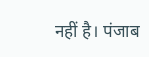नहीं है। पंजाब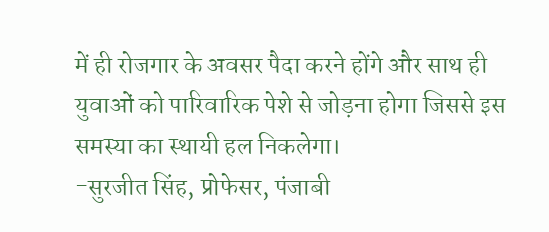में ही रोजगार के अवसर पैदा करने होंगे और साथ ही युवाओं को पारिवारिक पेशे से जोड़ना होगा जिससे इस समस्या का स्थायी हल निकलेगा।
-सुरजीत सिंह, प्रोफेसर, पंजाबी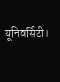यूनिवर्सिटी।